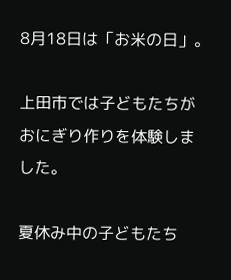8月18日は「お米の日」。

上田市では子どもたちがおにぎり作りを体験しました。

夏休み中の子どもたち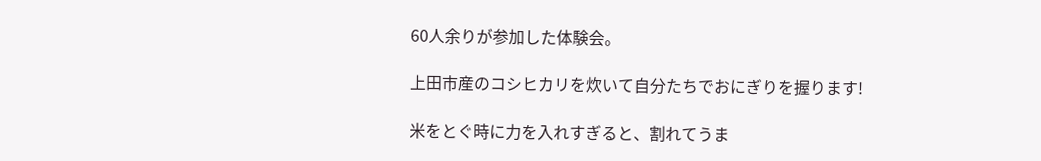60人余りが参加した体験会。

上田市産のコシヒカリを炊いて自分たちでおにぎりを握ります!

米をとぐ時に力を入れすぎると、割れてうま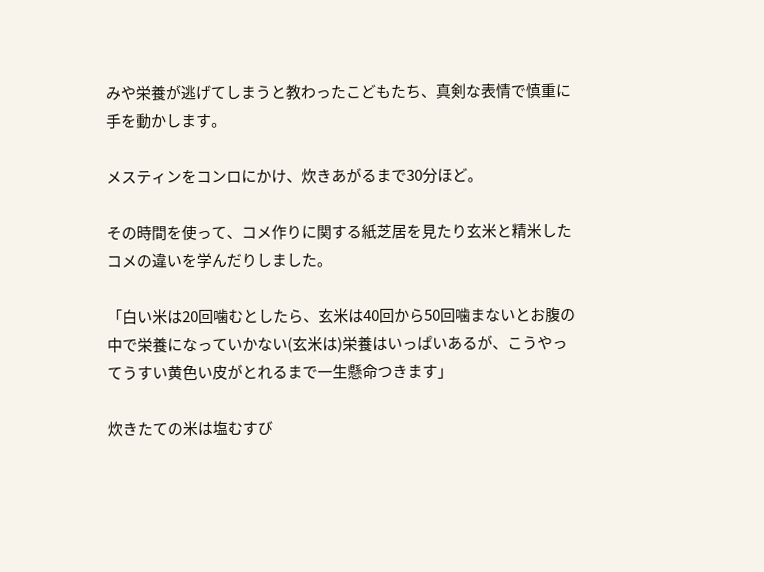みや栄養が逃げてしまうと教わったこどもたち、真剣な表情で慎重に手を動かします。

メスティンをコンロにかけ、炊きあがるまで30分ほど。

その時間を使って、コメ作りに関する紙芝居を見たり玄米と精米したコメの違いを学んだりしました。

「白い米は20回噛むとしたら、玄米は40回から50回噛まないとお腹の中で栄養になっていかない(玄米は)栄養はいっぱいあるが、こうやってうすい黄色い皮がとれるまで一生懸命つきます」

炊きたての米は塩むすび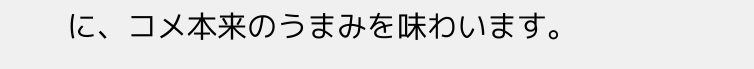に、コメ本来のうまみを味わいます。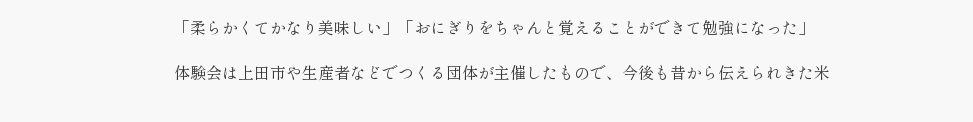「柔らかくてかなり美味しい」「おにぎりをちゃんと覚えることができて勉強になった」

体験会は上田市や生産者などでつくる団体が主催したもので、今後も昔から伝えられきた米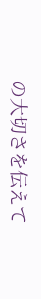の大切さを伝えて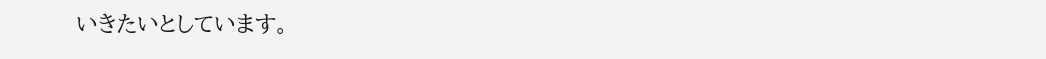いきたいとしています。